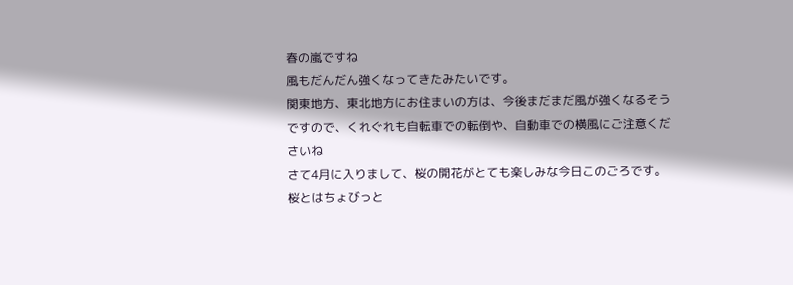春の嵐ですね
風もだんだん強くなってきたみたいです。
関東地方、東北地方にお住まいの方は、今後まだまだ風が強くなるそうですので、くれぐれも自転車での転倒や、自動車での横風にご注意くださいね
さて4月に入りまして、桜の開花がとても楽しみな今日このごろです。
桜とはちょびっと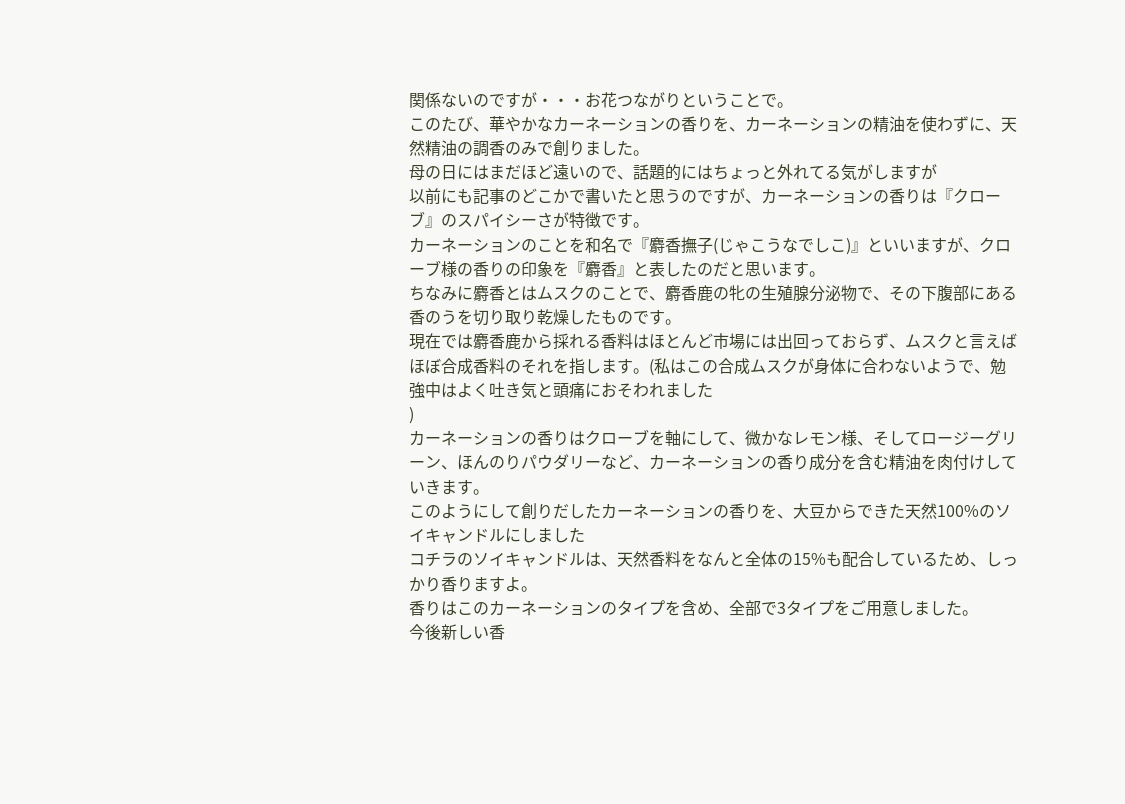関係ないのですが・・・お花つながりということで。
このたび、華やかなカーネーションの香りを、カーネーションの精油を使わずに、天然精油の調香のみで創りました。
母の日にはまだほど遠いので、話題的にはちょっと外れてる気がしますが
以前にも記事のどこかで書いたと思うのですが、カーネーションの香りは『クローブ』のスパイシーさが特徴です。
カーネーションのことを和名で『麝香撫子(じゃこうなでしこ)』といいますが、クローブ様の香りの印象を『麝香』と表したのだと思います。
ちなみに麝香とはムスクのことで、麝香鹿の牝の生殖腺分泌物で、その下腹部にある香のうを切り取り乾燥したものです。
現在では麝香鹿から採れる香料はほとんど市場には出回っておらず、ムスクと言えばほぼ合成香料のそれを指します。(私はこの合成ムスクが身体に合わないようで、勉強中はよく吐き気と頭痛におそわれました
)
カーネーションの香りはクローブを軸にして、微かなレモン様、そしてロージーグリーン、ほんのりパウダリーなど、カーネーションの香り成分を含む精油を肉付けしていきます。
このようにして創りだしたカーネーションの香りを、大豆からできた天然100%のソイキャンドルにしました
コチラのソイキャンドルは、天然香料をなんと全体の15%も配合しているため、しっかり香りますよ。
香りはこのカーネーションのタイプを含め、全部で3タイプをご用意しました。
今後新しい香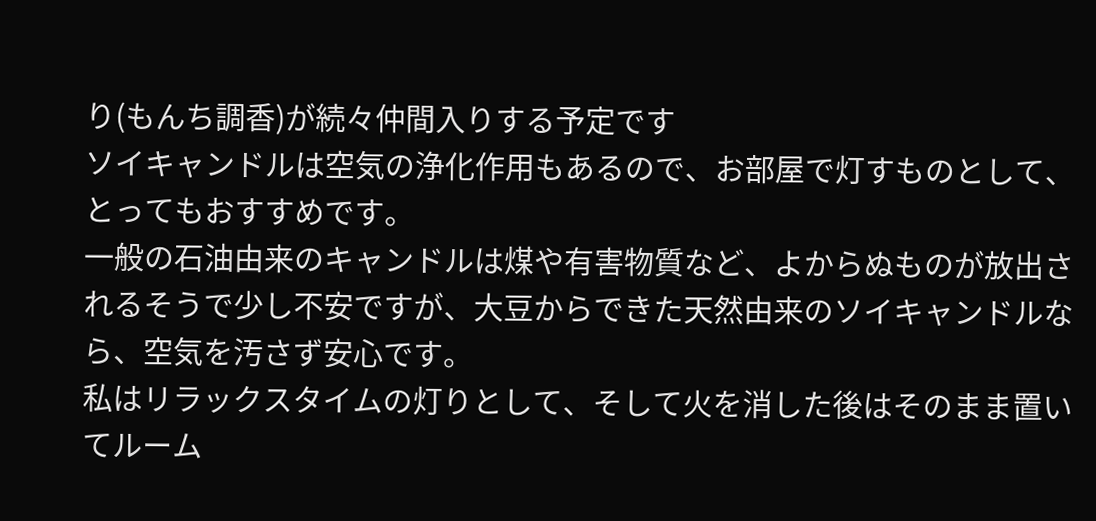り(もんち調香)が続々仲間入りする予定です
ソイキャンドルは空気の浄化作用もあるので、お部屋で灯すものとして、とってもおすすめです。
一般の石油由来のキャンドルは煤や有害物質など、よからぬものが放出されるそうで少し不安ですが、大豆からできた天然由来のソイキャンドルなら、空気を汚さず安心です。
私はリラックスタイムの灯りとして、そして火を消した後はそのまま置いてルーム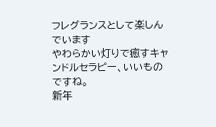フレグランスとして楽しんでいます
やわらかい灯りで癒すキャンドルセラピー、いいものですね。
新年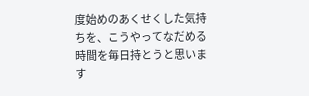度始めのあくせくした気持ちを、こうやってなだめる時間を毎日持とうと思います